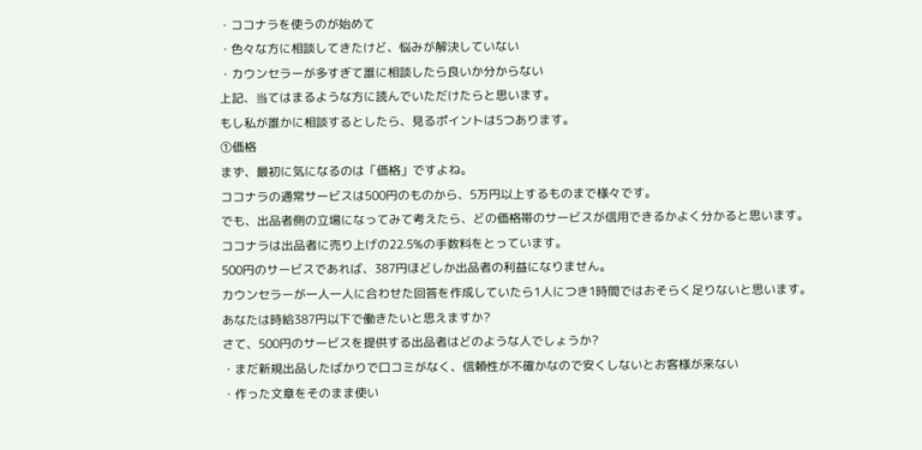・ココナラを使うのが始めて
・色々な方に相談してきたけど、悩みが解決していない
・カウンセラーが多すぎて誰に相談したら良いか分からない
上記、当てはまるような方に読んでいただけたらと思います。
もし私が誰かに相談するとしたら、見るポイントは5つあります。
①価格
まず、最初に気になるのは「価格」ですよね。
ココナラの通常サービスは500円のものから、5万円以上するものまで様々です。
でも、出品者側の立場になってみて考えたら、どの価格帯のサービスが信用できるかよく分かると思います。
ココナラは出品者に売り上げの22.5%の手数料をとっています。
500円のサービスであれば、387円ほどしか出品者の利益になりません。
カウンセラーが一人一人に合わせた回答を作成していたら1人につき1時間ではおそらく足りないと思います。
あなたは時給387円以下で働きたいと思えますか?
さて、500円のサービスを提供する出品者はどのような人でしょうか?
・まだ新規出品したばかりで口コミがなく、信頼性が不確かなので安くしないとお客様が来ない
・作った文章をそのまま使い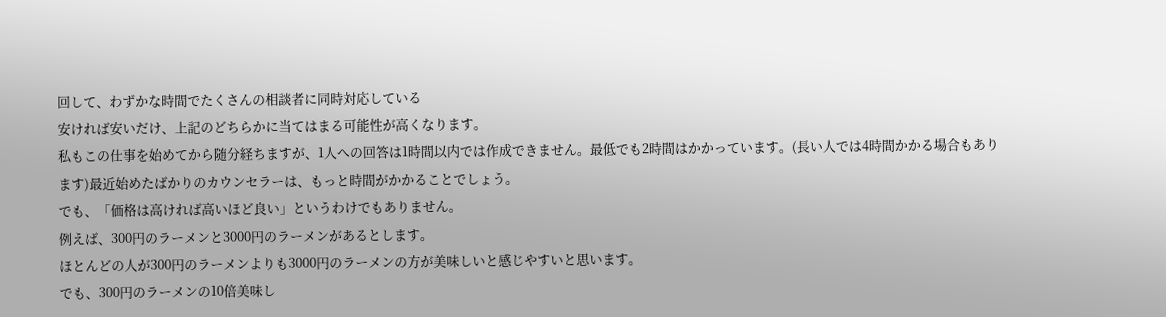回して、わずかな時間でたくさんの相談者に同時対応している
安ければ安いだけ、上記のどちらかに当てはまる可能性が高くなります。
私もこの仕事を始めてから随分経ちますが、1人への回答は1時間以内では作成できません。最低でも2時間はかかっています。(長い人では4時間かかる場合もあります)最近始めたばかりのカウンセラーは、もっと時間がかかることでしょう。
でも、「価格は高ければ高いほど良い」というわけでもありません。
例えば、300円のラーメンと3000円のラーメンがあるとします。
ほとんどの人が300円のラーメンよりも3000円のラーメンの方が美味しいと感じやすいと思います。
でも、300円のラーメンの10倍美味し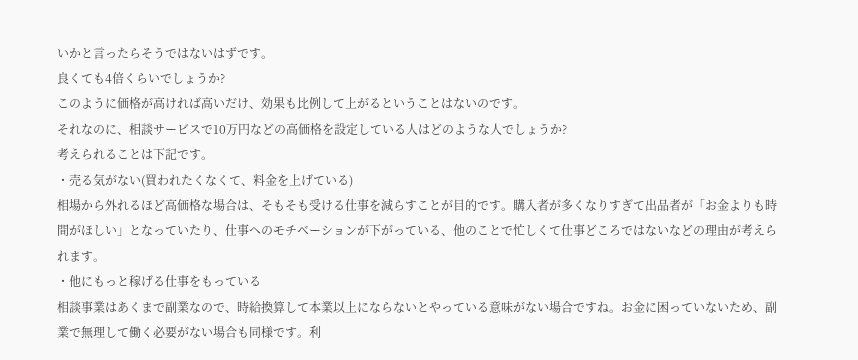いかと言ったらそうではないはずです。
良くても4倍くらいでしょうか?
このように価格が高ければ高いだけ、効果も比例して上がるということはないのです。
それなのに、相談サービスで10万円などの高価格を設定している人はどのような人でしょうか?
考えられることは下記です。
・売る気がない(買われたくなくて、料金を上げている)
相場から外れるほど高価格な場合は、そもそも受ける仕事を減らすことが目的です。購入者が多くなりすぎて出品者が「お金よりも時間がほしい」となっていたり、仕事へのモチベーションが下がっている、他のことで忙しくて仕事どころではないなどの理由が考えられます。
・他にもっと稼げる仕事をもっている
相談事業はあくまで副業なので、時給換算して本業以上にならないとやっている意味がない場合ですね。お金に困っていないため、副業で無理して働く必要がない場合も同様です。利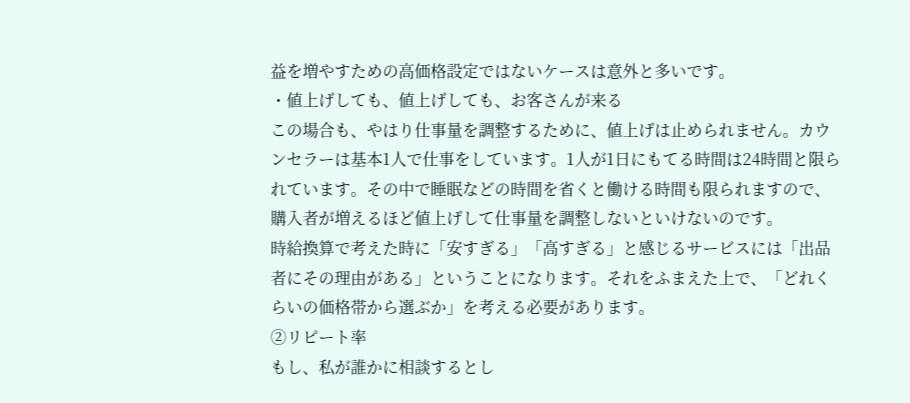益を増やすための高価格設定ではないケースは意外と多いです。
・値上げしても、値上げしても、お客さんが来る
この場合も、やはり仕事量を調整するために、値上げは止められません。カウンセラーは基本1人で仕事をしています。1人が1日にもてる時間は24時間と限られています。その中で睡眠などの時間を省くと働ける時間も限られますので、購入者が増えるほど値上げして仕事量を調整しないといけないのです。
時給換算で考えた時に「安すぎる」「高すぎる」と感じるサービスには「出品者にその理由がある」ということになります。それをふまえた上で、「どれくらいの価格帯から選ぶか」を考える必要があります。
②リピート率
もし、私が誰かに相談するとし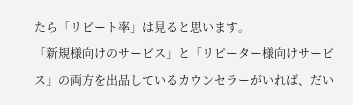たら「リピート率」は見ると思います。
「新規様向けのサービス」と「リピーター様向けサービス」の両方を出品しているカウンセラーがいれば、だい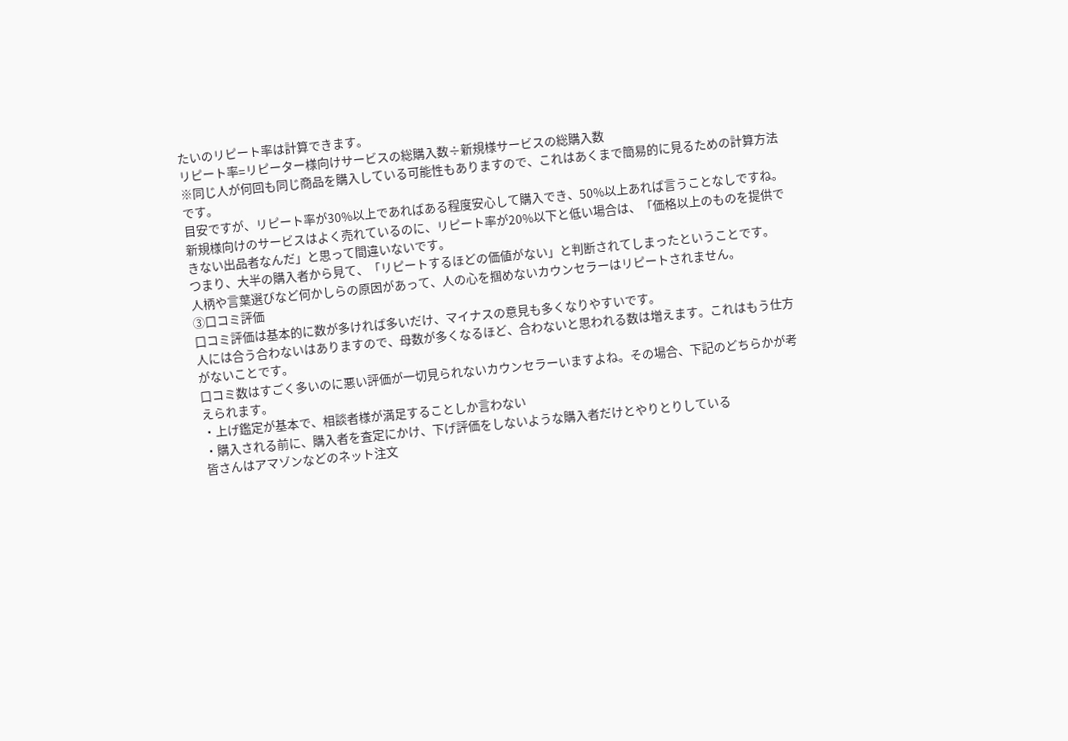たいのリピート率は計算できます。
リピート率=リピーター様向けサービスの総購入数÷新規様サービスの総購入数
※同じ人が何回も同じ商品を購入している可能性もありますので、これはあくまで簡易的に見るための計算方法です。
目安ですが、リピート率が30%以上であればある程度安心して購入でき、50%以上あれば言うことなしですね。
新規様向けのサービスはよく売れているのに、リピート率が20%以下と低い場合は、「価格以上のものを提供できない出品者なんだ」と思って間違いないです。
つまり、大半の購入者から見て、「リピートするほどの価値がない」と判断されてしまったということです。
人柄や言葉選びなど何かしらの原因があって、人の心を掴めないカウンセラーはリピートされません。
③口コミ評価
口コミ評価は基本的に数が多ければ多いだけ、マイナスの意見も多くなりやすいです。
人には合う合わないはありますので、母数が多くなるほど、合わないと思われる数は増えます。これはもう仕方がないことです。
口コミ数はすごく多いのに悪い評価が一切見られないカウンセラーいますよね。その場合、下記のどちらかが考えられます。
・上げ鑑定が基本で、相談者様が満足することしか言わない
・購入される前に、購入者を査定にかけ、下げ評価をしないような購入者だけとやりとりしている
皆さんはアマゾンなどのネット注文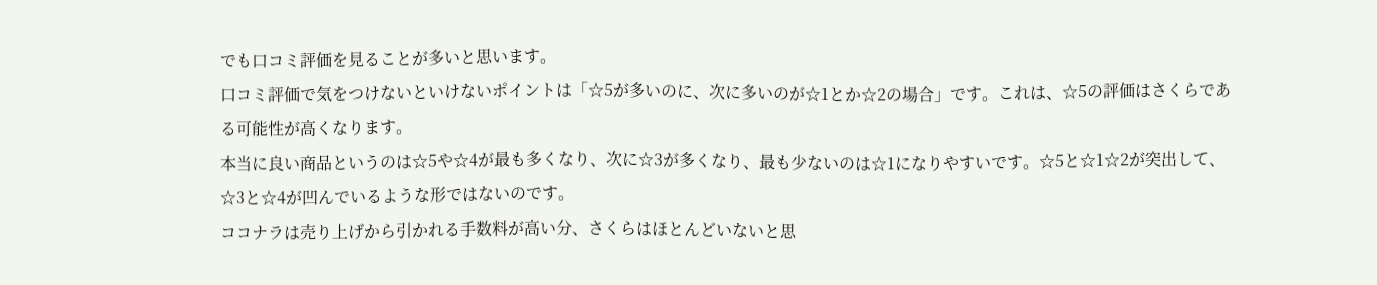でも口コミ評価を見ることが多いと思います。
口コミ評価で気をつけないといけないポイントは「☆5が多いのに、次に多いのが☆1とか☆2の場合」です。これは、☆5の評価はさくらである可能性が高くなります。
本当に良い商品というのは☆5や☆4が最も多くなり、次に☆3が多くなり、最も少ないのは☆1になりやすいです。☆5と☆1☆2が突出して、☆3と☆4が凹んでいるような形ではないのです。
ココナラは売り上げから引かれる手数料が高い分、さくらはほとんどいないと思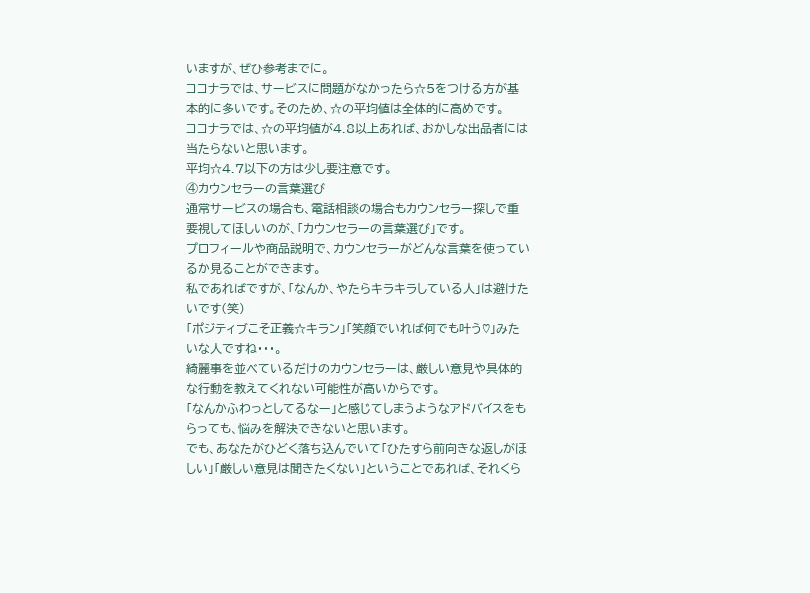いますが、ぜひ参考までに。
ココナラでは、サービスに問題がなかったら☆5をつける方が基本的に多いです。そのため、☆の平均値は全体的に高めです。
ココナラでは、☆の平均値が4.8以上あれば、おかしな出品者には当たらないと思います。
平均☆4.7以下の方は少し要注意です。
④カウンセラーの言葉選び
通常サービスの場合も、電話相談の場合もカウンセラー探しで重要視してほしいのが、「カウンセラーの言葉選び」です。
プロフィールや商品説明で、カウンセラーがどんな言葉を使っているか見ることができます。
私であればですが、「なんか、やたらキラキラしている人」は避けたいです(笑)
「ポジティブこそ正義☆キラン」「笑顔でいれば何でも叶う♡」みたいな人ですね・・・。
綺麗事を並べているだけのカウンセラーは、厳しい意見や具体的な行動を教えてくれない可能性が高いからです。
「なんかふわっとしてるなー」と感じてしまうようなアドバイスをもらっても、悩みを解決できないと思います。
でも、あなたがひどく落ち込んでいて「ひたすら前向きな返しがほしい」「厳しい意見は聞きたくない」ということであれば、それくら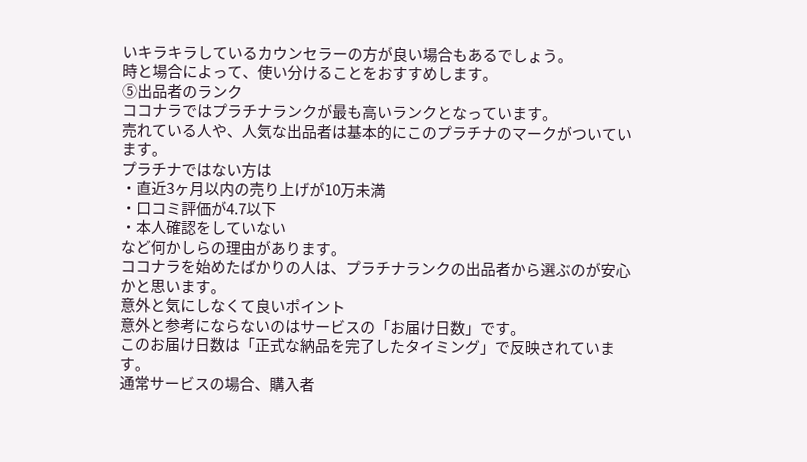いキラキラしているカウンセラーの方が良い場合もあるでしょう。
時と場合によって、使い分けることをおすすめします。
⑤出品者のランク
ココナラではプラチナランクが最も高いランクとなっています。
売れている人や、人気な出品者は基本的にこのプラチナのマークがついています。
プラチナではない方は
・直近3ヶ月以内の売り上げが10万未満
・口コミ評価が4.7以下
・本人確認をしていない
など何かしらの理由があります。
ココナラを始めたばかりの人は、プラチナランクの出品者から選ぶのが安心かと思います。
意外と気にしなくて良いポイント
意外と参考にならないのはサービスの「お届け日数」です。
このお届け日数は「正式な納品を完了したタイミング」で反映されています。
通常サービスの場合、購入者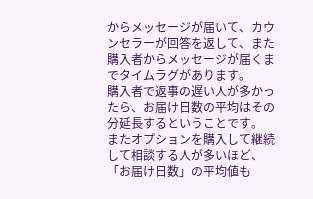からメッセージが届いて、カウンセラーが回答を返して、また購入者からメッセージが届くまでタイムラグがあります。
購入者で返事の遅い人が多かったら、お届け日数の平均はその分延長するということです。
またオプションを購入して継続して相談する人が多いほど、「お届け日数」の平均値も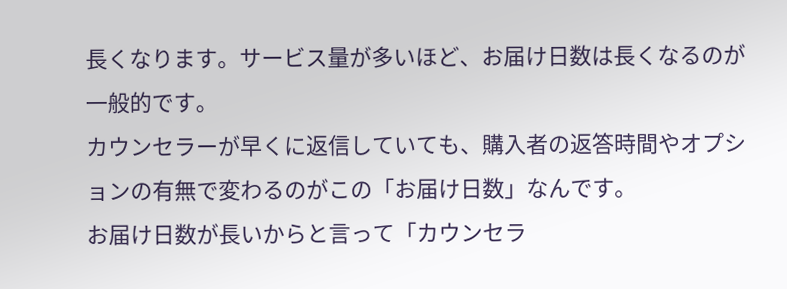長くなります。サービス量が多いほど、お届け日数は長くなるのが一般的です。
カウンセラーが早くに返信していても、購入者の返答時間やオプションの有無で変わるのがこの「お届け日数」なんです。
お届け日数が長いからと言って「カウンセラ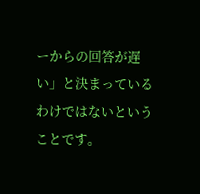ーからの回答が遅い」と決まっているわけではないということです。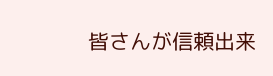皆さんが信頼出来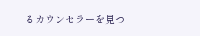るカウンセラーを見つ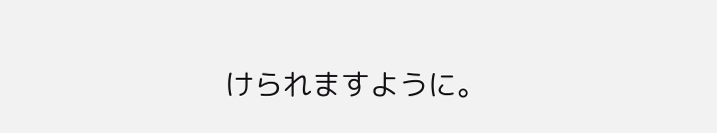けられますように。